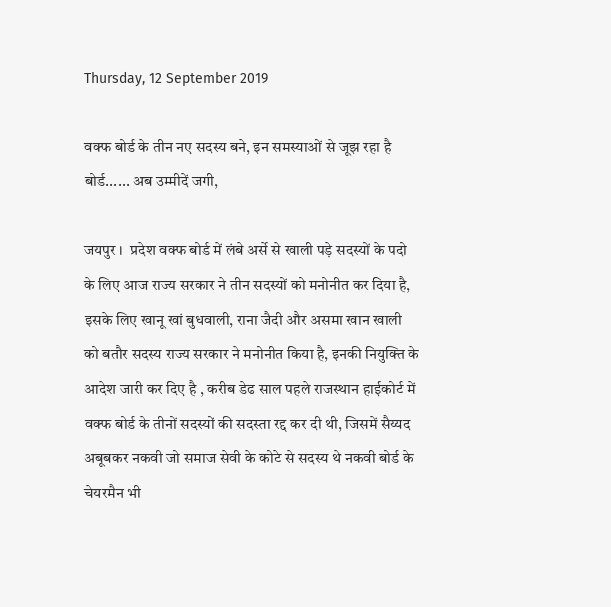Thursday, 12 September 2019

वक्फ बोर्ड के तीन नए सदस्य बने, इन समस्याओं से जूझ रहा है बोर्ड...... अब उम्मीदें जगी,

जयपुर ।  प्रदेश वक्फ बोर्ड में लंबे अर्से से खाली पड़े सदस्यों के पदो के लिए आज राज्य सरकार ने तीन सदस्यों को मनोनीत कर दिया है, इसके लिए खानू खां बुधवाली, राना जैदी और असमा खान खाली को बतौर सदस्य राज्य सरकार ने मनोनीत किया है, इनकी नियुक्ति के आदेश जारी कर दिए है , करीब डेढ साल पहले राजस्थान हाईकोर्ट में वक्फ बोर्ड के तीनों सदस्यों की सदस्ता रद्द कर दी थी, जिसमें सैय्यद अबूबकर नकवी जो समाज सेवी के कोटे से सदस्य थे नकवी बोर्ड के चेयरमैन भी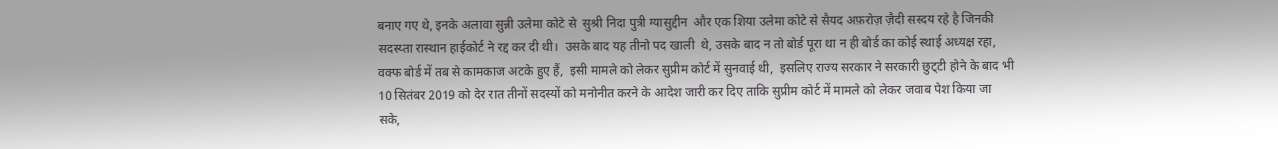बनाए गए थे, इनके अलावा सुन्नी उलेमा कोटे से  सुश्री निदा पुत्री ग्यासुद्दीन  और एक शिया उलेमा कोटे से सैयद अफ़रोज़ ज़ैदी सस्दय रहे है जिनकी सदस्य्ता रास्थान हाईकोर्ट ने रद्द कर दी थी।  उसके बाद यह तीनो पद खाली  थे, उसके बाद न तो बोर्ड पूरा था न ही बोर्ड का कोई स्थाई अध्यक्ष रहा, वक्फ बोर्ड में तब से कामकाज अटके हुए हैं,  इसी मामले को लेकर सुप्रीम कोर्ट में सुनवाई थी,  इसलिए राज्य सरकार ने सरकारी छुट‌्टी होने के बाद भी 10 सितंबर 2019 को देर रात तीनों सदस्यों को मनोनीत करने के आदेश जारी कर दिए ताकि सुप्रीम कोर्ट में मामले को लेकर जवाब पेश किया जा सके,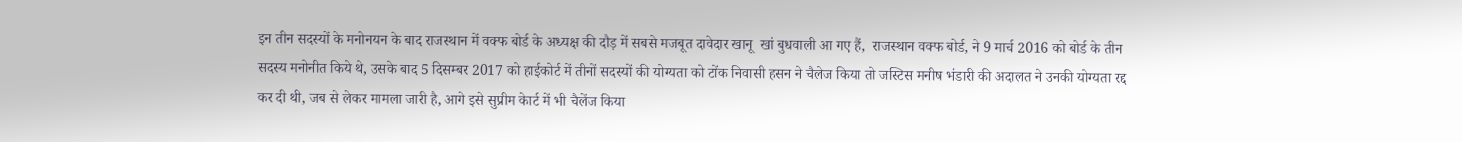इन तीन सदस्यों के मनोनयन के बाद राजस्थान में वक्फ बोर्ड के अध्यक्ष की दौड़ में सबसे मजबूत दावेदार खानू  खां बुधवाली आ गए हैं,  राजस्थान वक्फ बोर्ड, ने 9 मार्च 2016 को बोर्ड के तीन सदस्य मनोनीत किये थे, उसके बाद 5 दिसम्बर 2017 को हाईकोर्ट में तीनों सदस्यों की योग्यता को टोंक निवासी हसन ने चैलेज किया तो जस्टिस मनीष भंडारी की अदालत ने उनकी योग्यता रद्द कर दी थी, जब से लेकर मामला जारी है, आगे इसे सुप्रीम केार्ट में भी चैलेंज किया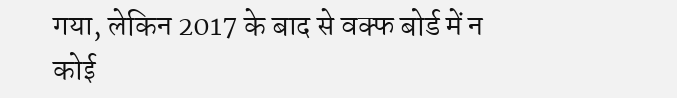गया, लेकिन 2017 के बाद से वक्फ बोर्ड में न कोई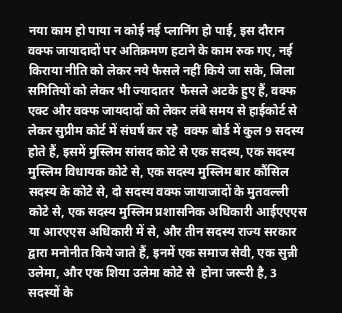नया काम हो पाया न कोई नई प्लानिंग हो पाई, इस दौरान वक्फ जायादादों पर अतिक्रमण हटाने के काम रुक गए, नई किराया नीति को लेकर नये फैसले नहीं किये जा सके, जिला समितियों को लेकर भी ज्यादातर  फैसले अटके हुए हैं, वक्फ एक्ट और वक्फ जायदादों को लेकर लंबे समय से हाईकोर्ट से लेकर सुप्रीम कोर्ट में संघर्ष कर रहे  वक्फ बोर्ड में कुल 9 सदस्य होते हैं, इसमें मुस्लिम सांसद कोटे से एक सदस्य, एक सदस्य मुस्लिम विधायक कोटे से, एक सदस्य मुस्लिम बार कौंसिल सदस्य के कोटे से, दो सदस्य वक्फ जायाजादों के मुतवल्ली कोटे से, एक सदस्य मुस्लिम प्रशासनिक अधिकारी आईएएएस या आरएएस अधिकारी में से, और तीन सदस्य राज्य सरकार द्वारा मनोनीत किये जाते हैं, इनमें एक समाज सेवी, एक सुन्नी उलेमा, और एक शिया उलेमा कोटे से  होना जरूरी है, 3 सदस्यों के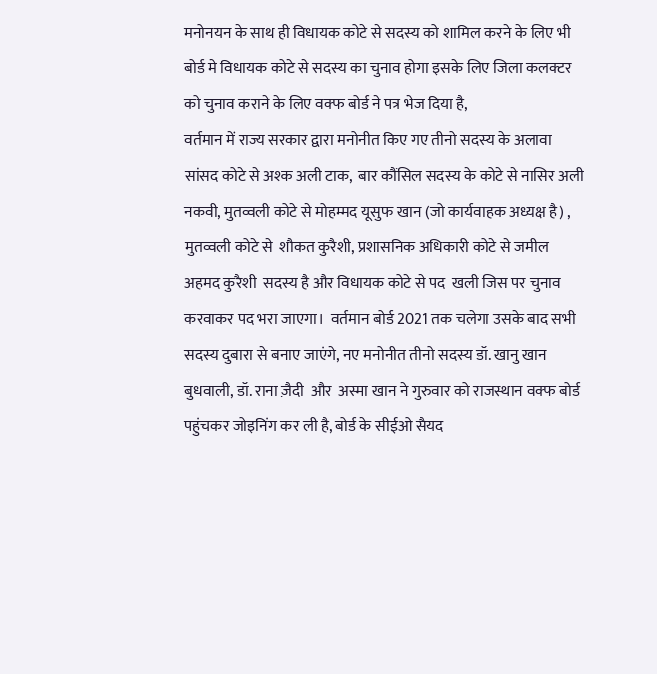मनोनयन के साथ ही विधायक कोटे से सदस्य को शामिल करने के लिए भी बोर्ड मे विधायक कोटे से सदस्य का चुनाव होगा इसके लिए जिला कलक्टर को चुनाव कराने के लिए वक्फ बोर्ड ने पत्र भेज दिया है,
वर्तमान में राज्य सरकार द्वारा मनोनीत किए गए तीनो सदस्य के अलावा सांसद कोटे से अश्क अली टाक,  बार कौंसिल सदस्य के कोटे से नासिर अली नकवी, मुतव्वली कोटे से मोहम्मद यूसुफ खान (जो कार्यवाहक अध्यक्ष है) , मुतव्वली कोटे से  शौकत कुरैशी, प्रशासनिक अधिकारी कोटे से जमील अहमद कुरैशी  सदस्य है और विधायक कोटे से पद  खली जिस पर चुनाव करवाकर पद भरा जाएगा।  वर्तमान बोर्ड 2021 तक चलेगा उसके बाद सभी सदस्य दुबारा से बनाए जाएंगे, नए मनोनीत तीनो सदस्य डॉ. खानु खान बुधवाली, डॉ. राना ज़ैदी  और  अस्मा खान ने गुरुवार को राजस्थान वक्फ बोर्ड पहुंचकर जोइनिंग कर ली है, बोर्ड के सीईओ सैयद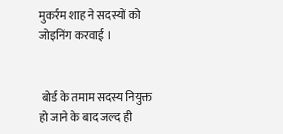मुकर्रम शाह ने सदस्यों को जोइनिंग करवाई ।


 बोर्ड के तमाम सदस्य नियुक्त हो जाने के बाद जल्द ही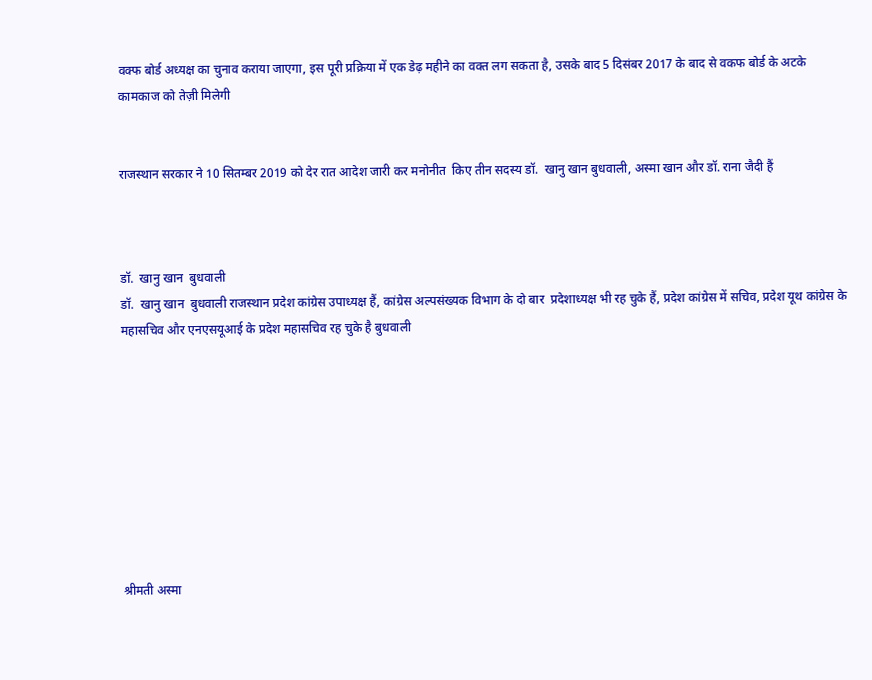वक्फ बोर्ड अध्यक्ष का चुनाव कराया जाएगा, इस पूरी प्रक्रिया में एक डेढ़ महीने का वक्त लग सकता है, उसके बाद 5 दिसंबर 2017 के बाद से वकफ बोर्ड के अटके कामकाज को तेज़ी मिलेगी


राजस्थान सरकार ने 10 सितम्बर 2019 को देर रात आदेश जारी कर मनोनीत  किए तीन सदस्य डॉ.  खानु खान बुधवाली, अस्मा खान और डॉ. राना जैदी हैं



डॉ.  खानु खान  बुधवाली
डॉ.  खानु खान  बुधवाली राजस्थान प्रदेश कांग्रेस उपाध्यक्ष हैं, कांग्रेस अल्पसंख्यक विभाग के दो बार  प्रदेशाध्यक्ष भी रह चुके हैं, प्रदेश कांग्रेस में सचिव, प्रदेश यूथ कांग्रेस के महासचिव और एनएसयूआई के प्रदेश महासचिव रह चुके है बुधवाली









श्रीमती अस्मा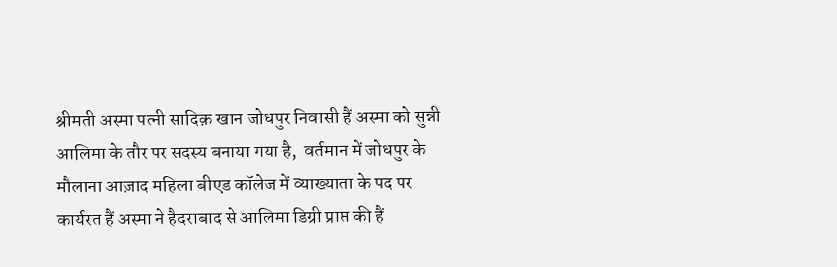श्रीमती अस्मा पत्नी सादिक़ खान जोधपुर निवासी हैं अस्मा को सुन्नी आलिमा के तौर पर सदस्य बनाया गया है,  वर्तमान में जोधपुर के मौलाना आज़ाद महिला बीएड कॉलेज में व्याख्याता के पद पर कार्यरत हैं अस्मा ने हैदराबाद से आलिमा डिग्री प्राप्त की हैं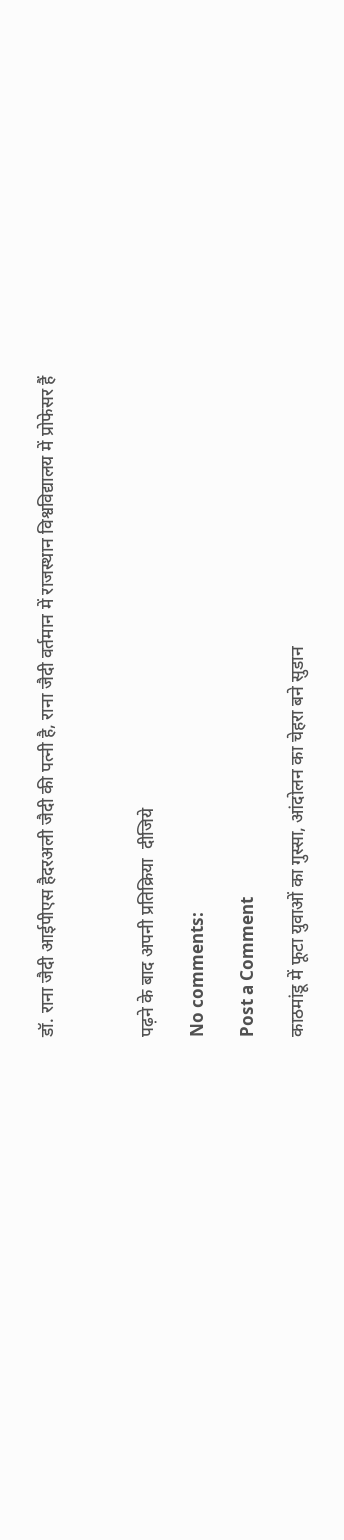डॉ. राना जैदी आईपीएस हैदरअली जैदी की पत्नी है, राना जैदी वर्तमान में राजस्थान विश्वविद्यालय में प्रोफेसर हैं



पढ़ने के बाद अपनी प्रतिक्रिया  दीजिये

No comments:

Post a Comment

काठमांडू में फूटा युवाओं का गुस्सा, आंदोलन का चेहरा बने सुडान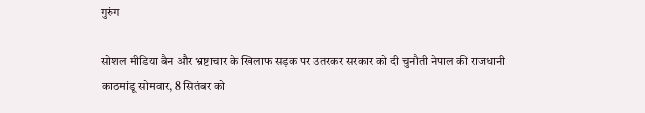गुरुंग

सोशल मीडिया बैन और भ्रष्टाचार के खिलाफ सड़क पर उतरकर सरकार को दी चुनौती नेपाल की राजधानी काठमांडू सोमवार, 8 सितंबर को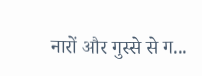नारों और गुस्से से ग...